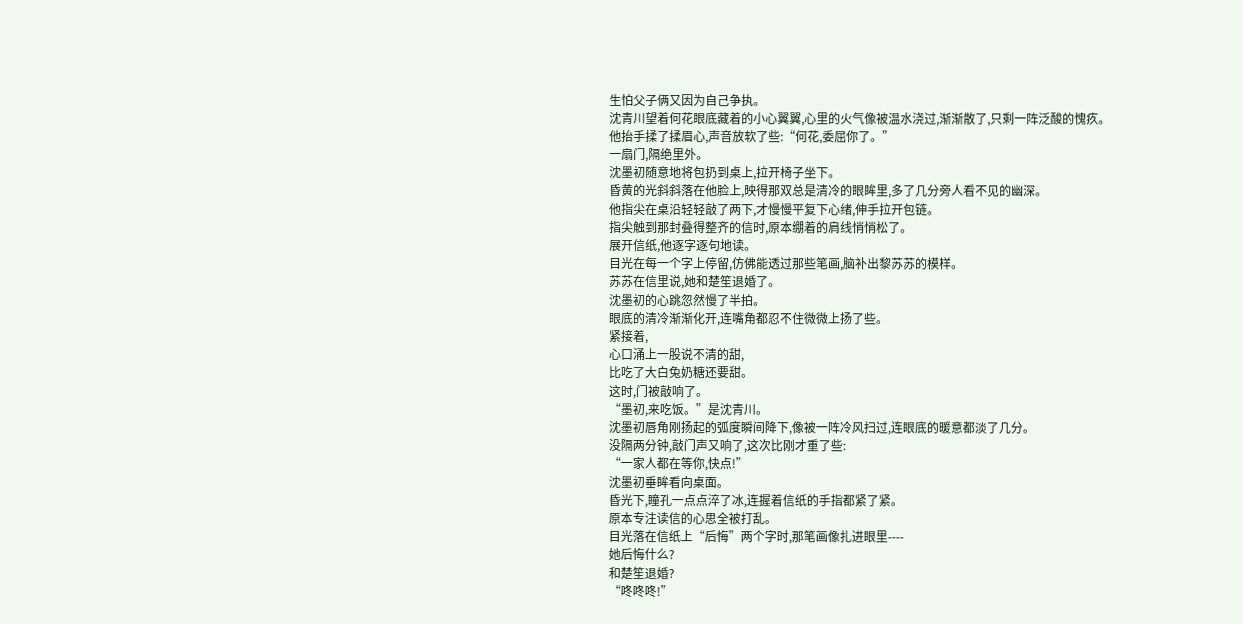生怕父子俩又因为自己争执。
沈青川望着何花眼底藏着的小心翼翼,心里的火气像被温水浇过,渐渐散了,只剩一阵泛酸的愧疚。
他抬手揉了揉眉心,声音放软了些:“何花,委屈你了。”
一扇门,隔绝里外。
沈墨初随意地将包扔到桌上,拉开椅子坐下。
昏黄的光斜斜落在他脸上,映得那双总是清冷的眼眸里,多了几分旁人看不见的幽深。
他指尖在桌沿轻轻敲了两下,才慢慢平复下心绪,伸手拉开包链。
指尖触到那封叠得整齐的信时,原本绷着的肩线悄悄松了。
展开信纸,他逐字逐句地读。
目光在每一个字上停留,仿佛能透过那些笔画,脑补出黎苏苏的模样。
苏苏在信里说,她和楚笙退婚了。
沈墨初的心跳忽然慢了半拍。
眼底的清冷渐渐化开,连嘴角都忍不住微微上扬了些。
紧接着,
心口涌上一股说不清的甜,
比吃了大白兔奶糖还要甜。
这时,门被敲响了。
“墨初,来吃饭。”是沈青川。
沈墨初唇角刚扬起的弧度瞬间降下,像被一阵冷风扫过,连眼底的暖意都淡了几分。
没隔两分钟,敲门声又响了,这次比刚才重了些:
“一家人都在等你,快点!”
沈墨初垂眸看向桌面。
昏光下,瞳孔一点点淬了冰,连握着信纸的手指都紧了紧。
原本专注读信的心思全被打乱。
目光落在信纸上“后悔”两个字时,那笔画像扎进眼里----
她后悔什么?
和楚笙退婚?
“咚咚咚!”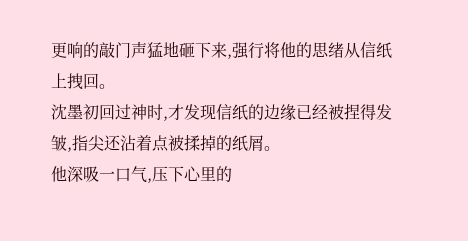更响的敲门声猛地砸下来,强行将他的思绪从信纸上拽回。
沈墨初回过神时,才发现信纸的边缘已经被捏得发皱,指尖还沾着点被揉掉的纸屑。
他深吸一口气,压下心里的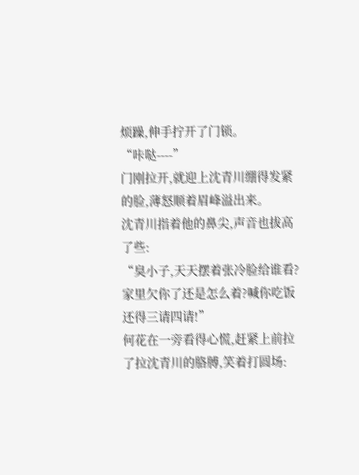烦躁,伸手拧开了门锁。
“咔哒----”
门刚拉开,就迎上沈青川绷得发紧的脸,薄怒顺着眉峰溢出来。
沈青川指着他的鼻尖,声音也拔高了些:
“臭小子,天天摆着张冷脸给谁看?
家里欠你了还是怎么着?喊你吃饭还得三请四请!”
何花在一旁看得心慌,赶紧上前拉了拉沈青川的胳膊,笑着打圆场: